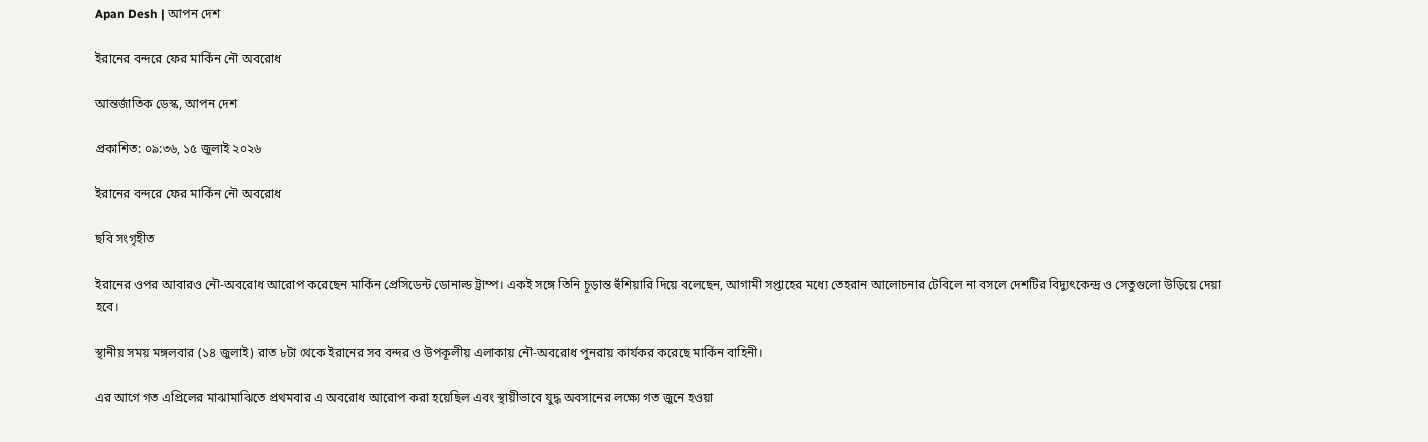Apan Desh | আপন দেশ

ইরানের বন্দরে ফের মার্কিন নৌ অবরোধ

আন্তর্জাতিক ডেস্ক, আপন দেশ

প্রকাশিত: ০৯:৩৬, ১৫ জুলাই ২০২৬

ইরানের বন্দরে ফের মার্কিন নৌ অবরোধ

ছবি সংগৃহীত

ইরানের ওপর আবারও নৌ-অবরোধ আরোপ করেছেন মার্কিন প্রেসিডেন্ট ডোনাল্ড ট্রাম্প। একই সঙ্গে তিনি চূড়ান্ত হুঁশিয়ারি দিয়ে বলেছেন, আগামী সপ্তাহের মধ্যে তেহরান আলোচনার টেবিলে না বসলে দেশটির বিদ্যুৎকেন্দ্র ও সেতুগুলো উড়িয়ে দেয়া হবে।

স্থানীয় সময় মঙ্গলবার (১৪ জুলাই) রাত ৮টা থেকে ইরানের সব বন্দর ও উপকূলীয় এলাকায় নৌ-অবরোধ পুনরায় কার্যকর করেছে মার্কিন বাহিনী।

এর আগে গত এপ্রিলের মাঝামাঝিতে প্রথমবার এ অবরোধ আরোপ করা হয়েছিল এবং স্থায়ীভাবে যুদ্ধ অবসানের লক্ষ্যে গত জুনে হওয়া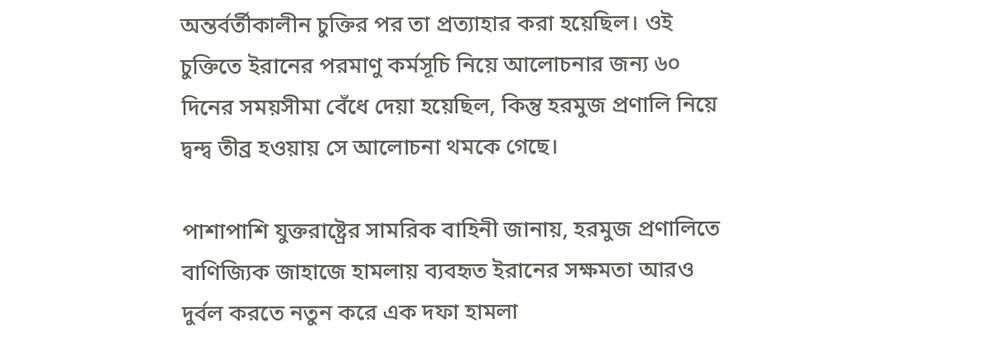অন্তর্বর্তীকালীন চুক্তির পর তা প্রত্যাহার করা হয়েছিল। ওই চুক্তিতে ইরানের পরমাণু কর্মসূচি নিয়ে আলোচনার জন্য ৬০ দিনের সময়সীমা বেঁধে দেয়া হয়েছিল, কিন্তু হরমুজ প্রণালি নিয়ে দ্বন্দ্ব তীব্র হওয়ায় সে আলোচনা থমকে গেছে।

পাশাপাশি যুক্তরাষ্ট্রের সামরিক বাহিনী জানায়, হরমুজ প্রণালিতে বাণিজ্যিক জাহাজে হামলায় ব্যবহৃত ইরানের সক্ষমতা আরও দুর্বল করতে নতুন করে এক দফা হামলা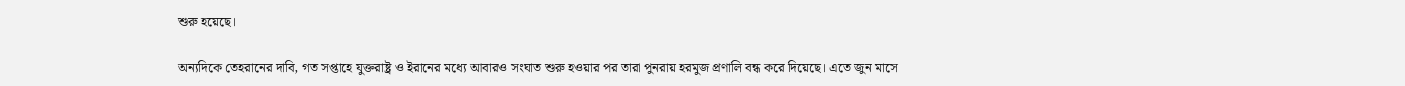শুরু হয়েছে।

অন্যদিকে তেহরানের দাবি, গত সপ্তাহে যুক্তরাষ্ট্র ও ইরানের মধ্যে আবারও সংঘাত শুরু হওয়ার পর তারা পুনরায় হরমুজ প্রণালি বন্ধ করে দিয়েছে। এতে জুন মাসে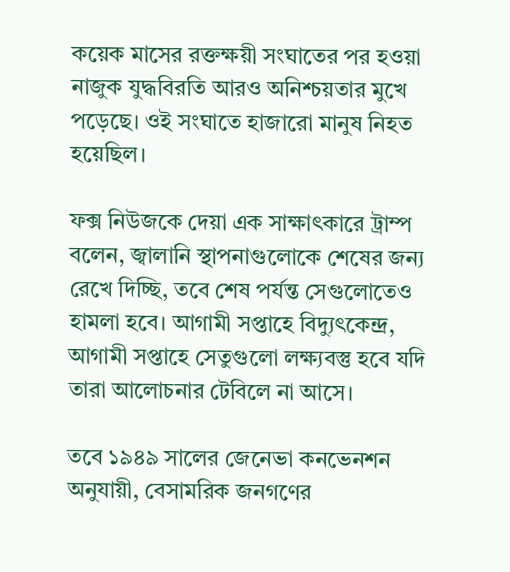কয়েক মাসের রক্তক্ষয়ী সংঘাতের পর হওয়া নাজুক যুদ্ধবিরতি আরও অনিশ্চয়তার মুখে পড়েছে। ওই সংঘাতে হাজারো মানুষ নিহত হয়েছিল।

ফক্স নিউজকে দেয়া এক সাক্ষাৎকারে ট্রাম্প বলেন, জ্বালানি স্থাপনাগুলোকে শেষের জন্য রেখে দিচ্ছি, তবে শেষ পর্যন্ত সেগুলোতেও হামলা হবে। আগামী সপ্তাহে বিদ্যুৎকেন্দ্র, আগামী সপ্তাহে সেতুগুলো লক্ষ্যবস্তু হবে যদি তারা আলোচনার টেবিলে না আসে।

তবে ১৯৪৯ সালের জেনেভা কনভেনশন অনুযায়ী, বেসামরিক জনগণের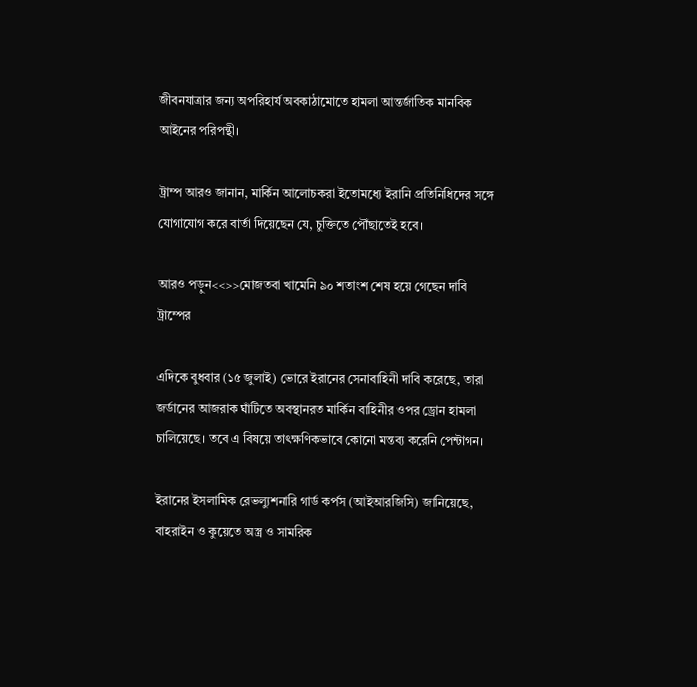জীবনযাত্রার জন্য অপরিহার্য অবকাঠামোতে হামলা আন্তর্জাতিক মানবিক আইনের পরিপন্থী।

ট্রাম্প আরও জানান, মার্কিন আলোচকরা ইতোমধ্যে ইরানি প্রতিনিধিদের সঙ্গে যোগাযোগ করে বার্তা দিয়েছেন যে, চুক্তিতে পৌঁছাতেই হবে।

আরও পড়ুন<<>>মোজতবা খামেনি ৯০ শতাংশ শেষ হয়ে গেছেন দাবি ট্রাম্পের

এদিকে বুধবার (১৫ জুলাই) ভোরে ইরানের সেনাবাহিনী দাবি করেছে, তারা জর্ডানের আজরাক ঘাঁটিতে অবস্থানরত মার্কিন বাহিনীর ওপর ড্রোন হামলা চালিয়েছে। তবে এ বিষয়ে তাৎক্ষণিকভাবে কোনো মন্তব্য করেনি পেন্টাগন।

ইরানের ইসলামিক রেভল্যুশনারি গার্ড কর্পস (আইআরজিসি) জানিয়েছে, বাহরাইন ও কুয়েতে অস্ত্র ও সামরিক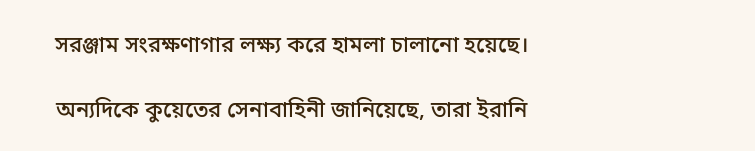সরঞ্জাম সংরক্ষণাগার লক্ষ্য করে হামলা চালানো হয়েছে।

অন্যদিকে কুয়েতের সেনাবাহিনী জানিয়েছে, তারা ইরানি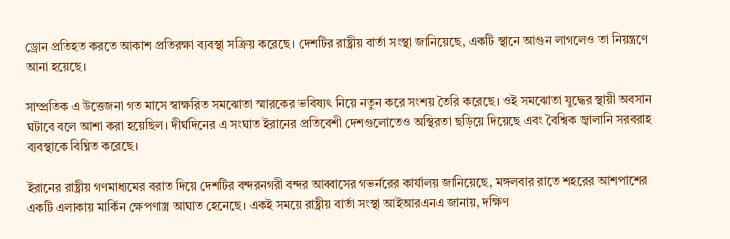ড্রোন প্রতিহত করতে আকাশ প্রতিরক্ষা ব্যবস্থা সক্রিয় করেছে। দেশটির রাষ্ট্রীয় বার্তা সংস্থা জানিয়েছে, একটি স্থানে আগুন লাগলেও তা নিয়ন্ত্রণে আনা হয়েছে।

সাম্প্রতিক এ উত্তেজনা গত মাসে স্বাক্ষরিত সমঝোতা স্মারকের ভবিষ্যৎ নিয়ে নতুন করে সংশয় তৈরি করেছে। ওই সমঝোতা যুদ্ধের স্থায়ী অবসান ঘটাবে বলে আশা করা হয়েছিল। দীর্ঘদিনের এ সংঘাত ইরানের প্রতিবেশী দেশগুলোতেও অস্থিরতা ছড়িয়ে দিয়েছে এবং বৈশ্বিক জ্বালানি সরবরাহ ব্যবস্থাকে বিঘ্নিত করেছে।

ইরানের রাষ্ট্রীয় গণমাধ্যমের বরাত দিয়ে দেশটির বন্দরনগরী বন্দর আব্বাসের গভর্নরের কার্যালয় জানিয়েছে, মঙ্গলবার রাতে শহরের আশপাশের একটি এলাকায় মার্কিন ক্ষেপণাস্ত্র আঘাত হেনেছে। একই সময়ে রাষ্ট্রীয় বার্তা সংস্থা আইআরএনএ জানায়, দক্ষিণ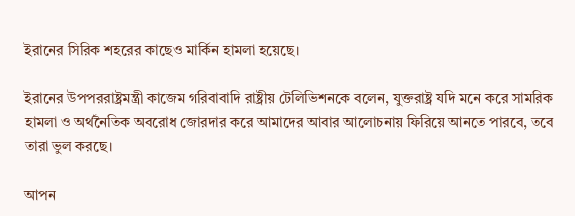ইরানের সিরিক শহরের কাছেও মার্কিন হামলা হয়েছে।

ইরানের উপপররাষ্ট্রমন্ত্রী কাজেম গরিবাবাদি রাষ্ট্রীয় টেলিভিশনকে বলেন, যুক্তরাষ্ট্র যদি মনে করে সামরিক হামলা ও অর্থনৈতিক অবরোধ জোরদার করে আমাদের আবার আলোচনায় ফিরিয়ে আনতে পারবে, তবে তারা ভুল করছে।

আপন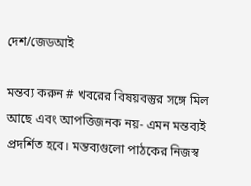দেশ/জেডআই

মন্তব্য করুন # খবরের বিষয়বস্তুর সঙ্গে মিল আছে এবং আপত্তিজনক নয়- এমন মন্তব্যই প্রদর্শিত হবে। মন্তব্যগুলো পাঠকের নিজস্ব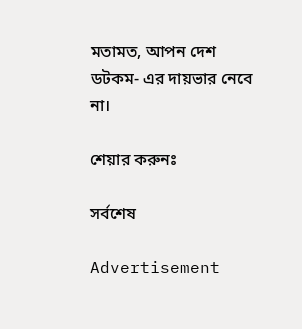মতামত, আপন দেশ ডটকম- এর দায়ভার নেবে না।

শেয়ার করুনঃ

সর্বশেষ

Advertisement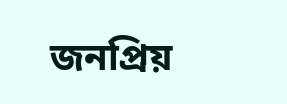জনপ্রিয়